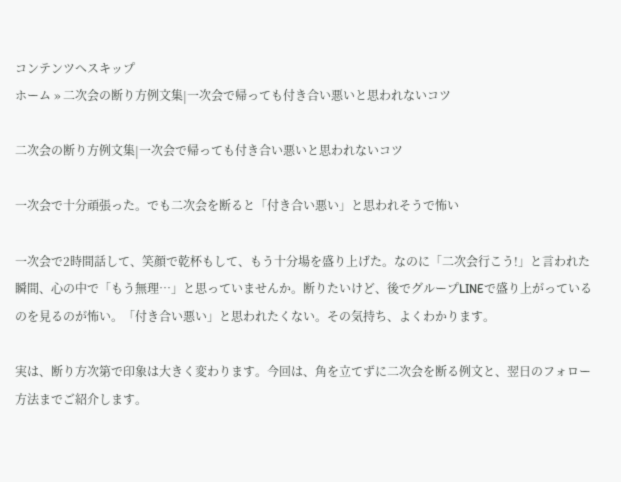コンテンツへスキップ
ホーム » 二次会の断り方例文集|一次会で帰っても付き合い悪いと思われないコツ

二次会の断り方例文集|一次会で帰っても付き合い悪いと思われないコツ

一次会で十分頑張った。でも二次会を断ると「付き合い悪い」と思われそうで怖い

一次会で2時間話して、笑顔で乾杯もして、もう十分場を盛り上げた。なのに「二次会行こう!」と言われた瞬間、心の中で「もう無理…」と思っていませんか。断りたいけど、後でグループLINEで盛り上がっているのを見るのが怖い。「付き合い悪い」と思われたくない。その気持ち、よくわかります。

実は、断り方次第で印象は大きく変わります。今回は、角を立てずに二次会を断る例文と、翌日のフォロー方法までご紹介します。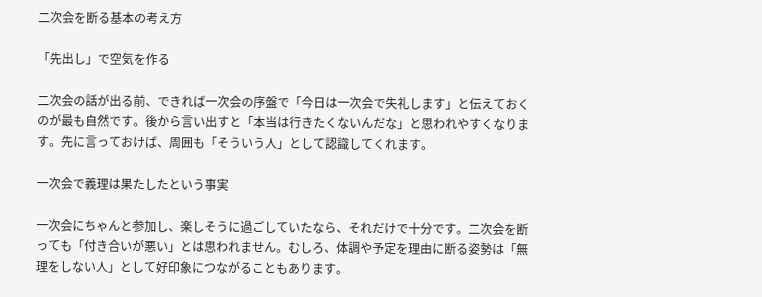二次会を断る基本の考え方

「先出し」で空気を作る

二次会の話が出る前、できれば一次会の序盤で「今日は一次会で失礼します」と伝えておくのが最も自然です。後から言い出すと「本当は行きたくないんだな」と思われやすくなります。先に言っておけば、周囲も「そういう人」として認識してくれます。

一次会で義理は果たしたという事実

一次会にちゃんと参加し、楽しそうに過ごしていたなら、それだけで十分です。二次会を断っても「付き合いが悪い」とは思われません。むしろ、体調や予定を理由に断る姿勢は「無理をしない人」として好印象につながることもあります。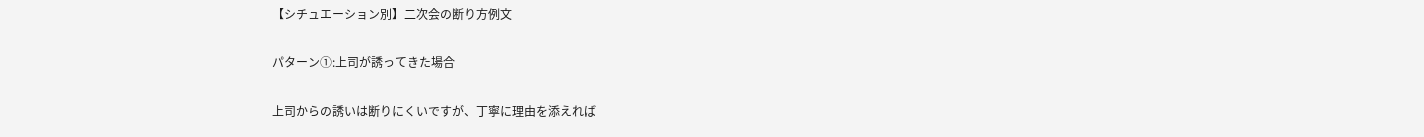【シチュエーション別】二次会の断り方例文

パターン①:上司が誘ってきた場合

上司からの誘いは断りにくいですが、丁寧に理由を添えれば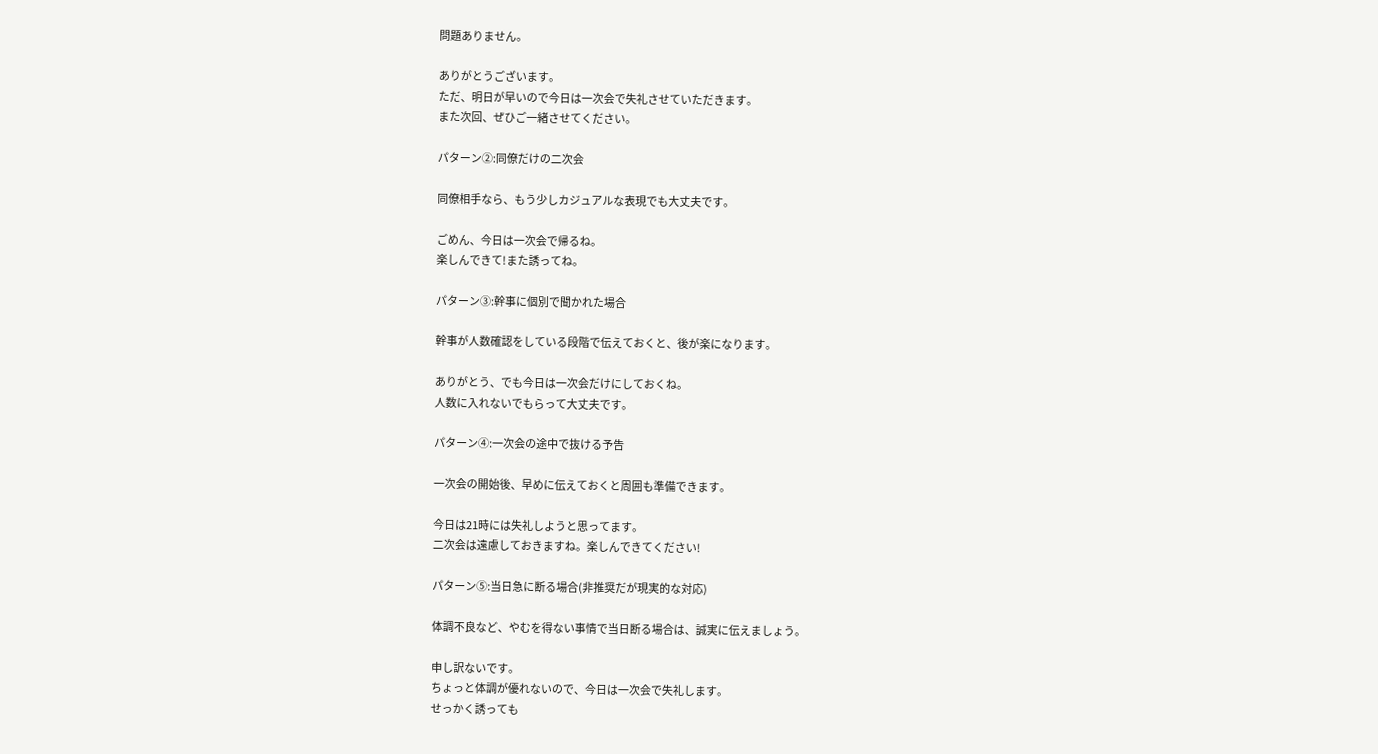問題ありません。

ありがとうございます。
ただ、明日が早いので今日は一次会で失礼させていただきます。
また次回、ぜひご一緒させてください。

パターン②:同僚だけの二次会

同僚相手なら、もう少しカジュアルな表現でも大丈夫です。

ごめん、今日は一次会で帰るね。
楽しんできて!また誘ってね。

パターン③:幹事に個別で聞かれた場合

幹事が人数確認をしている段階で伝えておくと、後が楽になります。

ありがとう、でも今日は一次会だけにしておくね。
人数に入れないでもらって大丈夫です。

パターン④:一次会の途中で抜ける予告

一次会の開始後、早めに伝えておくと周囲も準備できます。

今日は21時には失礼しようと思ってます。
二次会は遠慮しておきますね。楽しんできてください!

パターン⑤:当日急に断る場合(非推奨だが現実的な対応)

体調不良など、やむを得ない事情で当日断る場合は、誠実に伝えましょう。

申し訳ないです。
ちょっと体調が優れないので、今日は一次会で失礼します。
せっかく誘っても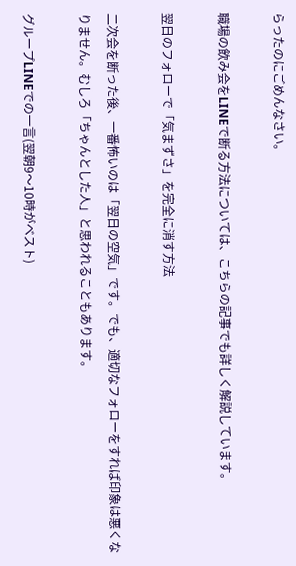らったのにごめんなさい。

職場の飲み会をLINEで断る方法については、こちらの記事でも詳しく解説しています。

翌日のフォローで「気まずさ」を完全に消す方法

二次会を断った後、一番怖いのは「翌日の空気」です。でも、適切なフォローをすれば印象は悪くなりません。むしろ「ちゃんとした人」と思われることもあります。

グループLINEでの一言(翌朝9〜10時がベスト)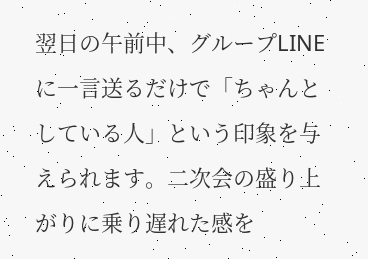翌日の午前中、グループLINEに一言送るだけで「ちゃんとしている人」という印象を与えられます。二次会の盛り上がりに乗り遅れた感を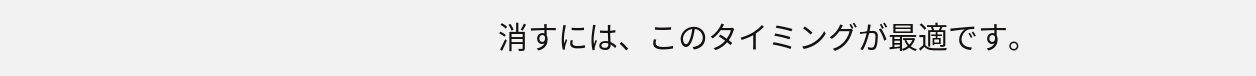消すには、このタイミングが最適です。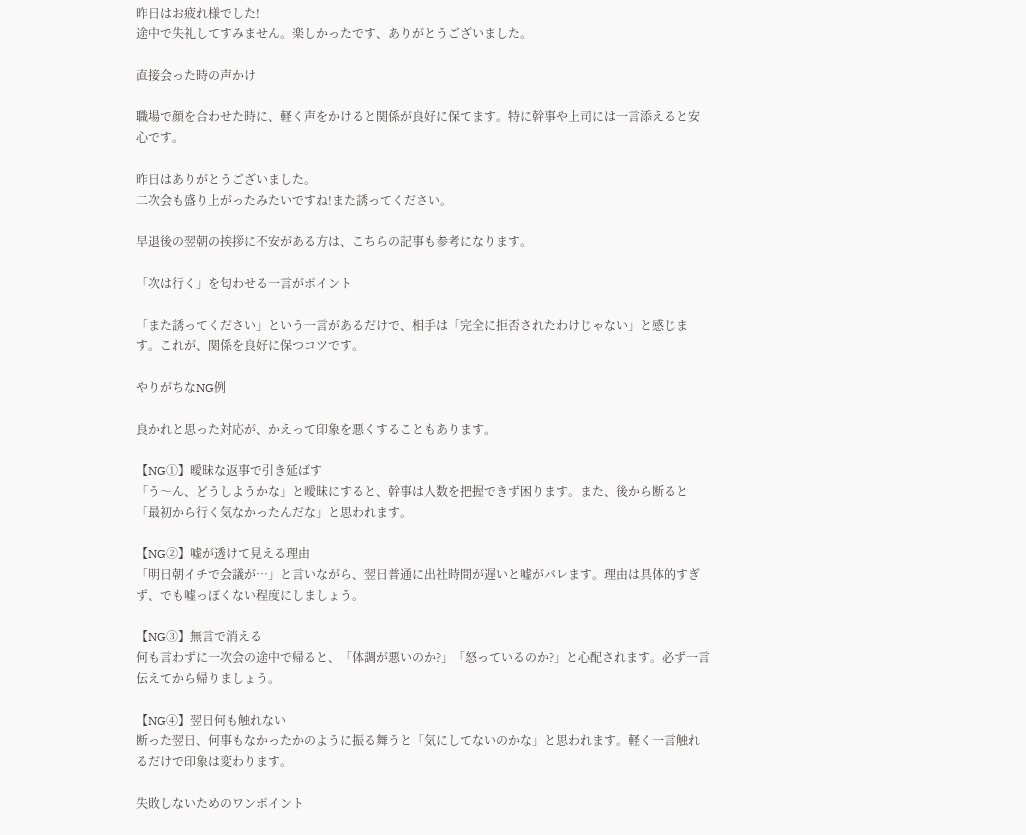昨日はお疲れ様でした!
途中で失礼してすみません。楽しかったです、ありがとうございました。

直接会った時の声かけ

職場で顔を合わせた時に、軽く声をかけると関係が良好に保てます。特に幹事や上司には一言添えると安心です。

昨日はありがとうございました。
二次会も盛り上がったみたいですね!また誘ってください。

早退後の翌朝の挨拶に不安がある方は、こちらの記事も参考になります。

「次は行く」を匂わせる一言がポイント

「また誘ってください」という一言があるだけで、相手は「完全に拒否されたわけじゃない」と感じます。これが、関係を良好に保つコツです。

やりがちなNG例

良かれと思った対応が、かえって印象を悪くすることもあります。

【NG①】曖昧な返事で引き延ばす
「う〜ん、どうしようかな」と曖昧にすると、幹事は人数を把握できず困ります。また、後から断ると「最初から行く気なかったんだな」と思われます。

【NG②】嘘が透けて見える理由
「明日朝イチで会議が…」と言いながら、翌日普通に出社時間が遅いと嘘がバレます。理由は具体的すぎず、でも嘘っぽくない程度にしましょう。

【NG③】無言で消える
何も言わずに一次会の途中で帰ると、「体調が悪いのか?」「怒っているのか?」と心配されます。必ず一言伝えてから帰りましょう。

【NG④】翌日何も触れない
断った翌日、何事もなかったかのように振る舞うと「気にしてないのかな」と思われます。軽く一言触れるだけで印象は変わります。

失敗しないためのワンポイント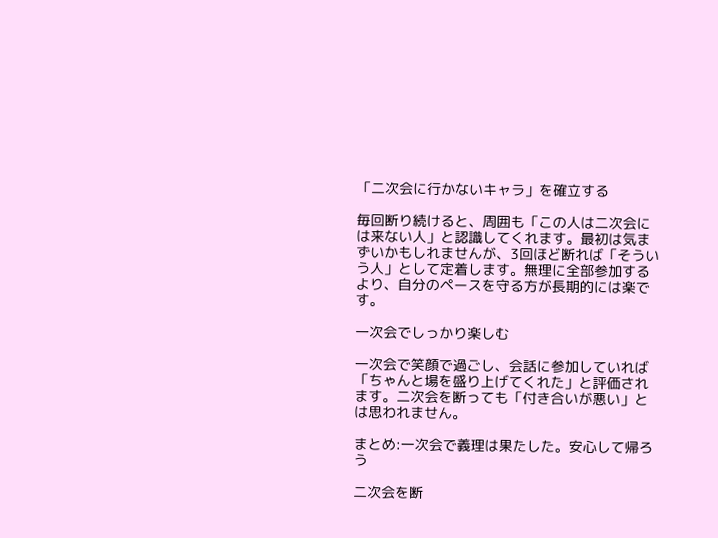「二次会に行かないキャラ」を確立する

毎回断り続けると、周囲も「この人は二次会には来ない人」と認識してくれます。最初は気まずいかもしれませんが、3回ほど断れば「そういう人」として定着します。無理に全部参加するより、自分のペースを守る方が長期的には楽です。

一次会でしっかり楽しむ

一次会で笑顔で過ごし、会話に参加していれば「ちゃんと場を盛り上げてくれた」と評価されます。二次会を断っても「付き合いが悪い」とは思われません。

まとめ:一次会で義理は果たした。安心して帰ろう

二次会を断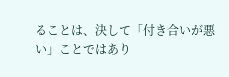ることは、決して「付き合いが悪い」ことではあり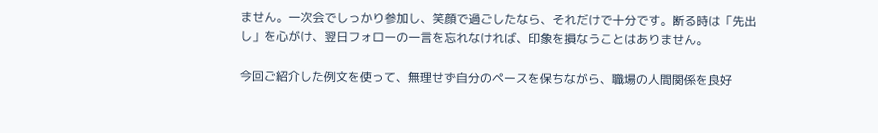ません。一次会でしっかり参加し、笑顔で過ごしたなら、それだけで十分です。断る時は「先出し」を心がけ、翌日フォローの一言を忘れなければ、印象を損なうことはありません。

今回ご紹介した例文を使って、無理せず自分のペースを保ちながら、職場の人間関係を良好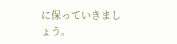に保っていきましょう。